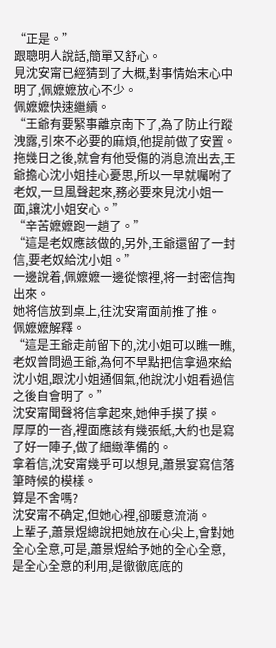“正是。”
跟聰明人說話,簡單又舒心。
見沈安甯已經猜到了大概,對事情始末心中明了,佩嬷嬷放心不少。
佩嬷嬷快速繼續。
“王爺有要緊事離京南下了,為了防止行蹤洩露,引來不必要的麻煩,他提前做了安置。拖幾日之後,就會有他受傷的消息流出去,王爺擔心沈小姐挂心憂思,所以一早就囑咐了老奴,一旦風聲起來,務必要來見沈小姐一面,讓沈小姐安心。”
“辛苦嬷嬷跑一趟了。”
“這是老奴應該做的,另外,王爺還留了一封信,要老奴給沈小姐。”
一邊說着,佩嬷嬷一邊從懷裡,将一封密信掏出來。
她将信放到桌上,往沈安甯面前推了推。
佩嬷嬷解釋。
“這是王爺走前留下的,沈小姐可以瞧一瞧,老奴曾問過王爺,為何不早點把信拿過來給沈小姐,跟沈小姐通個氣,他說沈小姐看過信之後自會明了。”
沈安甯聞聲将信拿起來,她伸手摸了摸。
厚厚的一沓,裡面應該有幾張紙,大約也是寫了好一陣子,做了細緻準備的。
拿着信,沈安甯幾乎可以想見,蕭景宴寫信落筆時候的模樣。
算是不舍嗎?
沈安甯不确定,但她心裡,卻暖意流淌。
上輩子,蕭景煜總說把她放在心尖上,會對她全心全意,可是,蕭景煜給予她的全心全意,是全心全意的利用,是徹徹底底的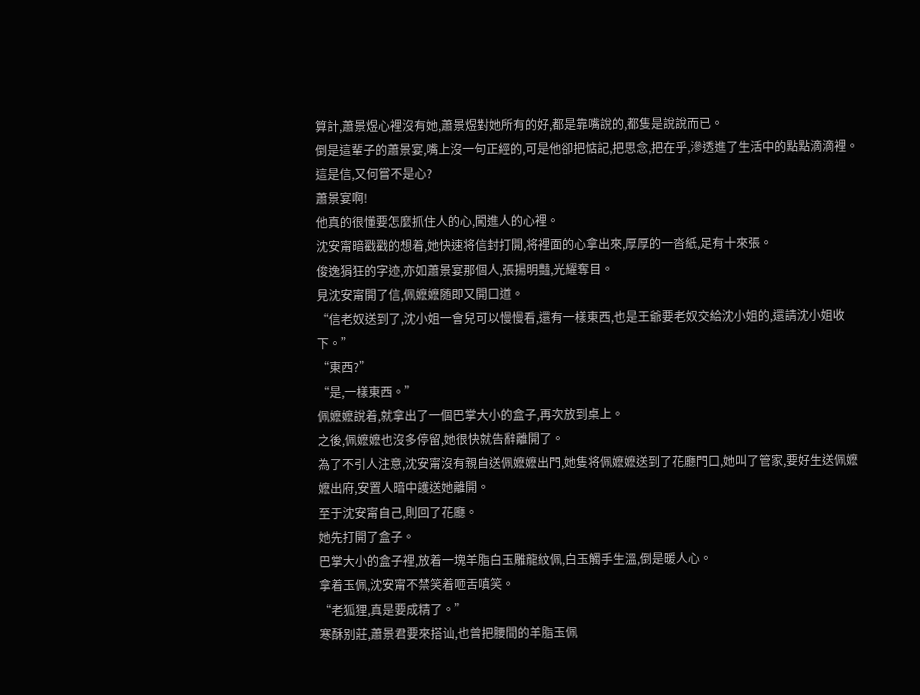算計,蕭景煜心裡沒有她,蕭景煜對她所有的好,都是靠嘴說的,都隻是說說而已。
倒是這輩子的蕭景宴,嘴上沒一句正經的,可是他卻把惦記,把思念,把在乎,滲透進了生活中的點點滴滴裡。
這是信,又何嘗不是心?
蕭景宴啊!
他真的很懂要怎麼抓住人的心,闖進人的心裡。
沈安甯暗戳戳的想着,她快速将信封打開,将裡面的心拿出來,厚厚的一沓紙,足有十來張。
俊逸狷狂的字迹,亦如蕭景宴那個人,張揚明豔,光耀奪目。
見沈安甯開了信,佩嬷嬷随即又開口道。
“信老奴送到了,沈小姐一會兒可以慢慢看,還有一樣東西,也是王爺要老奴交給沈小姐的,還請沈小姐收下。”
“東西?”
“是,一樣東西。”
佩嬷嬷說着,就拿出了一個巴掌大小的盒子,再次放到桌上。
之後,佩嬷嬷也沒多停留,她很快就告辭離開了。
為了不引人注意,沈安甯沒有親自送佩嬷嬷出門,她隻将佩嬷嬷送到了花廳門口,她叫了管家,要好生送佩嬷嬷出府,安置人暗中護送她離開。
至于沈安甯自己,則回了花廳。
她先打開了盒子。
巴掌大小的盒子裡,放着一塊羊脂白玉雕龍紋佩,白玉觸手生溫,倒是暖人心。
拿着玉佩,沈安甯不禁笑着咂舌嗔笑。
“老狐狸,真是要成精了。”
寒酥别莊,蕭景君要來搭讪,也曾把腰間的羊脂玉佩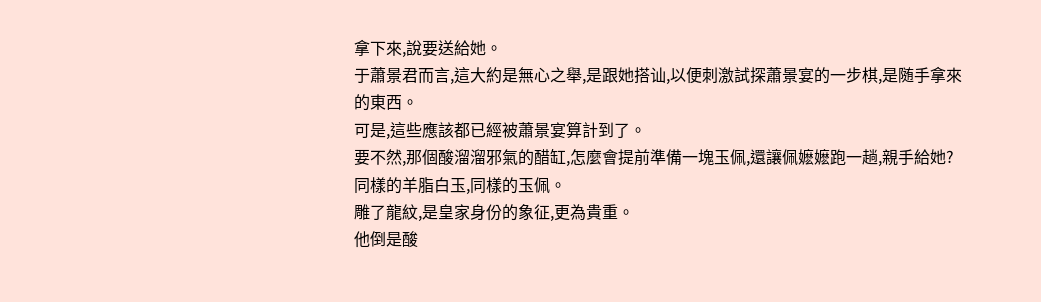拿下來,說要送給她。
于蕭景君而言,這大約是無心之舉,是跟她搭讪,以便刺激試探蕭景宴的一步棋,是随手拿來的東西。
可是,這些應該都已經被蕭景宴算計到了。
要不然,那個酸溜溜邪氣的醋缸,怎麼會提前準備一塊玉佩,還讓佩嬷嬷跑一趟,親手給她?
同樣的羊脂白玉,同樣的玉佩。
雕了龍紋,是皇家身份的象征,更為貴重。
他倒是酸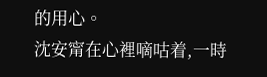的用心。
沈安甯在心裡嘀咕着,一時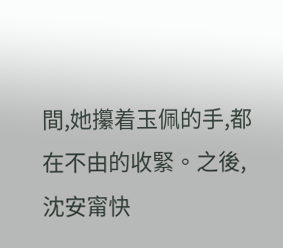間,她攥着玉佩的手,都在不由的收緊。之後,沈安甯快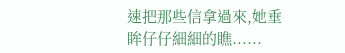速把那些信拿過來,她垂眸仔仔細細的瞧......